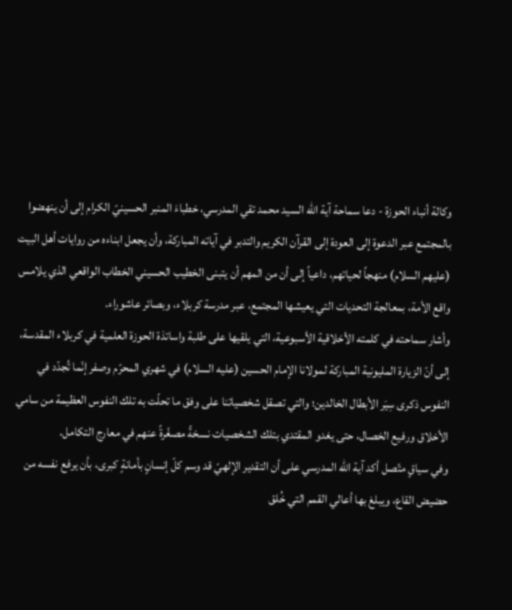وكالة أنباء الحوزة - دعا سماحة آية الله السيد محمد تقي المدرسي، خطباءَ المنبر الحسينيّ الكرام إلى أن ينهضوا بالمجتمع عبر الدعوة إلى العودة إلى القرآن الكريم والتدبر في آياته المباركة، وأن يجعل ابناءه من روايات أهل البيت (عليهم السلام) منهجاً لحياتهم، داعياً إلى أن من المهم أن يتبنى الخطيب الحسيني الخطاب الواقعي الذي يلامس واقع الأمة، بمعالجة التحديات التي يعيشها المجتمع، عبر مدرسة كربلاء، وبصائر عاشوراء.
وأشار سماحته في كلمته الأخلاقية الأسبوعية، التي يلقيها على طلبة واساتذة الحوزة العلمية في كربلاء المقدسة، إلى أنّ الزيارة المليونية المباركة لمولانا الإمام الحسين (عليه السلام) في شهري المحرّم وصفر إنّما تُجدّد في النفوس ذكرى سِيَر الأبطال الخالدين؛ والتي تصقل شخصياتنا على وفق ما تحلّت به تلك النفوس العظيمة من سامي الأخلاق ورفيع الخصال، حتى يغدو المقتدي بتلك الشخصيات نسخةً مصغّرةً عنهم في معارج التكامل.
وفي سياقٍ متّصل أكد آية الله المدرسي على أن التقدير الإلهيّ قد وسم كلّ إنسانٍ بأمانةٍ كبرى، بأن يرفع نفسه من حضيض القاع، ويبلغ بها أعالي القمم التي خُلق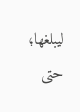ليبلغها؛ حتى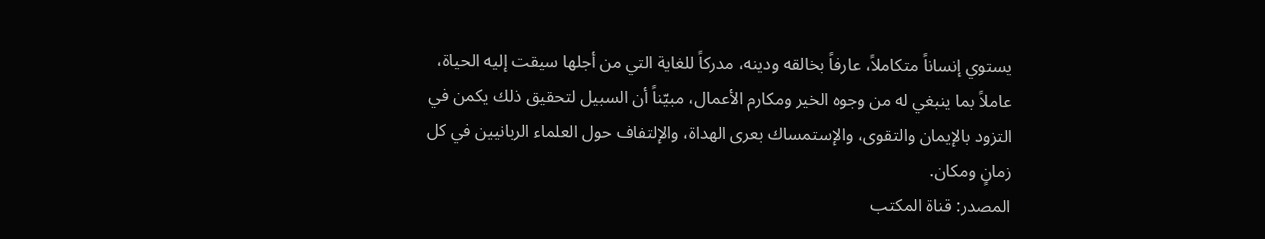يستوي إنساناً متكاملاً، عارفاً بخالقه ودينه، مدركاً للغاية التي من أجلها سيقت إليه الحياة، عاملاً بما ينبغي له من وجوه الخير ومكارم الأعمال، مبيّناً أن السبيل لتحقيق ذلك يكمن في التزود بالإيمان والتقوى، والإستمساك بعرى الهداة، والإلتفاف حول العلماء الربانيين في كل زمانٍ ومكان.
المصدر: قناة المكتب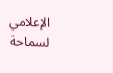الإعلامي لسماحة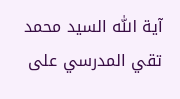آية اللّٰه السيد محمد تقي المدرسي على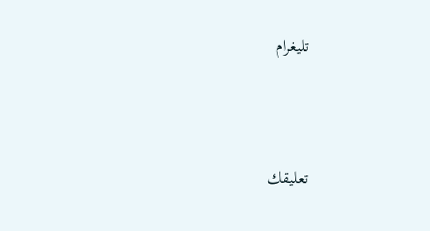تليغرام





تعليقك